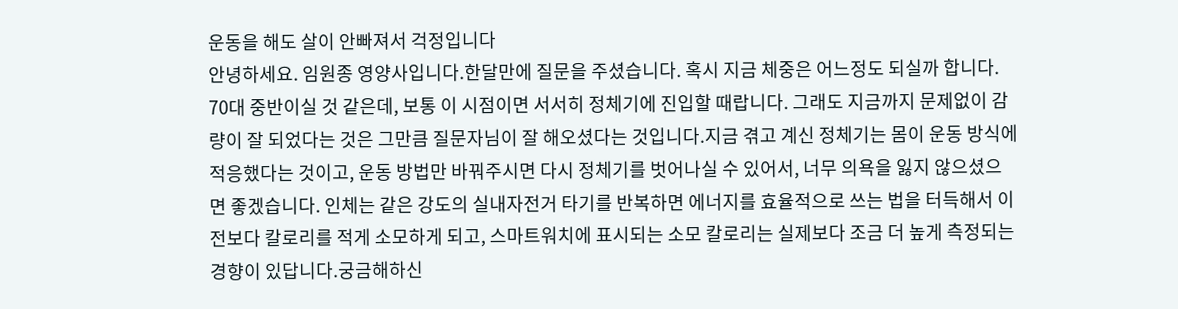운동을 해도 살이 안빠져서 걱정입니다
안녕하세요. 임원종 영양사입니다.한달만에 질문을 주셨습니다. 혹시 지금 체중은 어느정도 되실까 합니다. 70대 중반이실 것 같은데, 보통 이 시점이면 서서히 정체기에 진입할 때랍니다. 그래도 지금까지 문제없이 감량이 잘 되었다는 것은 그만큼 질문자님이 잘 해오셨다는 것입니다.지금 겪고 계신 정체기는 몸이 운동 방식에 적응했다는 것이고, 운동 방법만 바꿔주시면 다시 정체기를 벗어나실 수 있어서, 너무 의욕을 잃지 않으셨으면 좋겠습니다. 인체는 같은 강도의 실내자전거 타기를 반복하면 에너지를 효율적으로 쓰는 법을 터득해서 이전보다 칼로리를 적게 소모하게 되고, 스마트워치에 표시되는 소모 칼로리는 실제보다 조금 더 높게 측정되는 경향이 있답니다.궁금해하신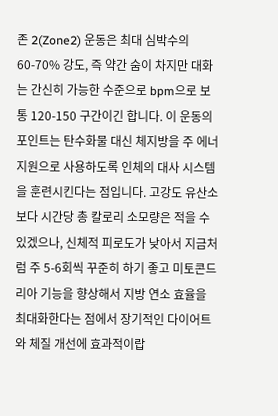존 2(Zone2) 운동은 최대 심박수의 60-70% 강도, 즉 약간 숨이 차지만 대화는 간신히 가능한 수준으로 bpm으로 보통 120-150 구간이긴 합니다. 이 운동의 포인트는 탄수화물 대신 체지방을 주 에너지원으로 사용하도록 인체의 대사 시스템을 훈련시킨다는 점입니다. 고강도 유산소 보다 시간당 총 칼로리 소모량은 적을 수 있겠으나, 신체적 피로도가 낮아서 지금처럼 주 5-6회씩 꾸준히 하기 좋고 미토콘드리아 기능을 향상해서 지방 연소 효율을 최대화한다는 점에서 장기적인 다이어트와 체질 개선에 효과적이랍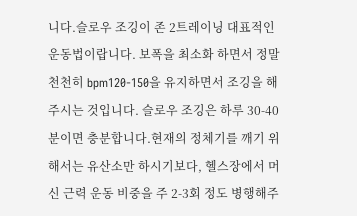니다.슬로우 조깅이 존 2트레이닝 대표적인 운동법이랍니다. 보폭을 최소화 하면서 정말 천천히 bpm120-150을 유지하면서 조깅을 해주시는 것입니다. 슬로우 조깅은 하루 30-40분이면 충분합니다.현재의 정체기를 깨기 위해서는 유산소만 하시기보다, 헬스장에서 머신 근력 운동 비중을 주 2-3회 정도 병행해주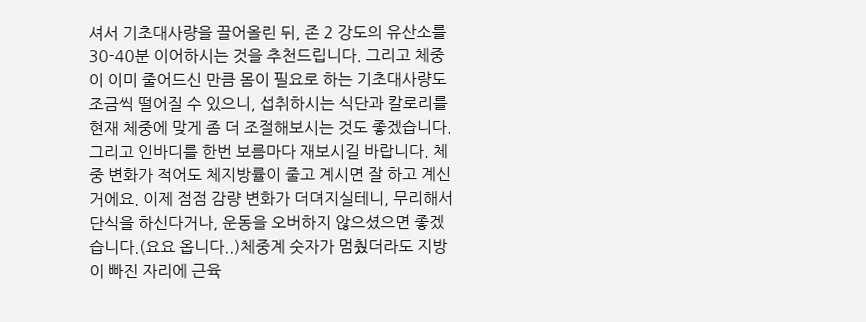셔서 기초대사량을 끌어올린 뒤, 존 2 강도의 유산소를 30-40분 이어하시는 것을 추천드립니다. 그리고 체중이 이미 줄어드신 만큼 몸이 필요로 하는 기초대사량도 조금씩 떨어질 수 있으니, 섭취하시는 식단과 칼로리를 현재 체중에 맞게 좀 더 조절해보시는 것도 좋겠습니다.그리고 인바디를 한번 보름마다 재보시길 바랍니다. 체중 변화가 적어도 체지방률이 줄고 계시면 잘 하고 계신거에요. 이제 점점 감량 변화가 더뎌지실테니, 무리해서 단식을 하신다거나, 운동을 오버하지 않으셨으면 좋겠습니다.(요요 옵니다..)체중계 숫자가 멈췄더라도 지방이 빠진 자리에 근육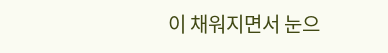이 채워지면서 눈으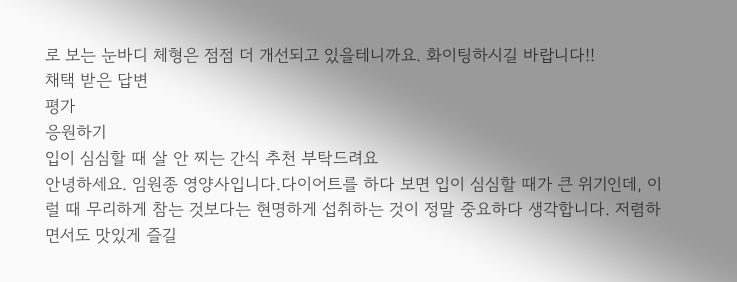로 보는 눈바디 체형은 점점 더 개선되고 있을테니까요. 화이팅하시길 바랍니다!!
채택 받은 답변
평가
응원하기
입이 심심할 때 살 안 찌는 간식 추천 부탁드려요
안녕하세요. 임원종 영양사입니다.다이어트를 하다 보면 입이 심심할 때가 큰 위기인데, 이럴 때 무리하게 참는 것보다는 현명하게 섭취하는 것이 정말 중요하다 생각합니다. 저렴하면서도 맛있게 즐길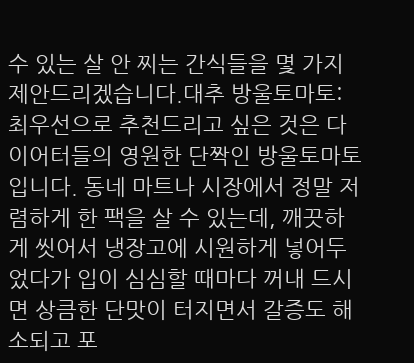수 있는 살 안 찌는 간식들을 몇 가지 제안드리겠습니다.대추 방울토마토: 최우선으로 추천드리고 싶은 것은 다이어터들의 영원한 단짝인 방울토마토입니다. 동네 마트나 시장에서 정말 저렴하게 한 팩을 살 수 있는데, 깨끗하게 씻어서 냉장고에 시원하게 넣어두었다가 입이 심심할 때마다 꺼내 드시면 상큼한 단맛이 터지면서 갈증도 해소되고 포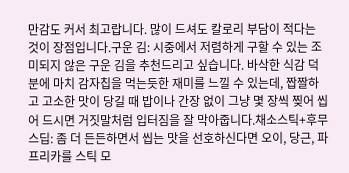만감도 커서 최고랍니다. 많이 드셔도 칼로리 부담이 적다는 것이 장점입니다.구운 김: 시중에서 저렴하게 구할 수 있는 조미되지 않은 구운 김을 추천드리고 싶습니다. 바삭한 식감 덕분에 마치 감자칩을 먹는듯한 재미를 느낄 수 있는데, 짭짤하고 고소한 맛이 당길 때 밥이나 간장 없이 그냥 몇 장씩 찢어 씹어 드시면 거짓말처럼 입터짐을 잘 막아줍니다.채소스틱+후무스딥: 좀 더 든든하면서 씹는 맛을 선호하신다면 오이, 당근, 파프리카를 스틱 모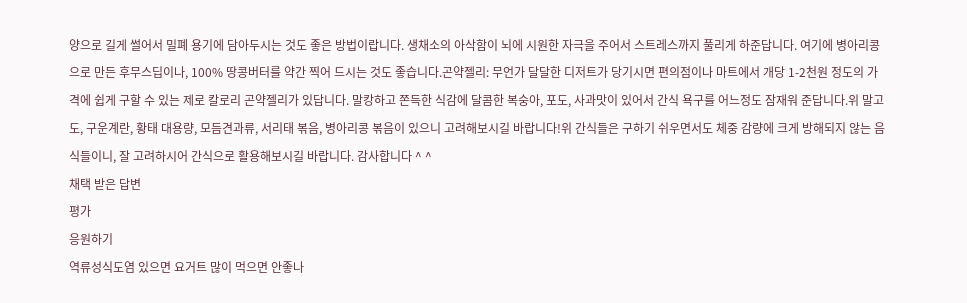양으로 길게 썰어서 밀폐 용기에 담아두시는 것도 좋은 방법이랍니다. 생채소의 아삭함이 뇌에 시원한 자극을 주어서 스트레스까지 풀리게 하준답니다. 여기에 병아리콩으로 만든 후무스딥이나, 100% 땅콩버터를 약간 찍어 드시는 것도 좋습니다.곤약젤리: 무언가 달달한 디저트가 당기시면 편의점이나 마트에서 개당 1-2천원 정도의 가격에 쉽게 구할 수 있는 제로 칼로리 곤약젤리가 있답니다. 말캉하고 쫀득한 식감에 달콤한 복숭아, 포도, 사과맛이 있어서 간식 욕구를 어느정도 잠재워 준답니다.위 말고도, 구운계란, 황태 대용량, 모듬견과류, 서리태 볶음, 병아리콩 볶음이 있으니 고려해보시길 바랍니다!위 간식들은 구하기 쉬우면서도 체중 감량에 크게 방해되지 않는 음식들이니, 잘 고려하시어 간식으로 활용해보시길 바랍니다. 감사합니다 ^ ^
채택 받은 답변
평가
응원하기
역류성식도염 있으면 요거트 많이 먹으면 안좋나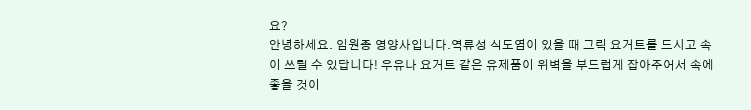요?
안녕하세요. 임원종 영양사입니다.역류성 식도염이 있을 때 그릭 요거트를 드시고 속이 쓰릴 수 있답니다! 우유나 요거트 같은 유제품이 위벽을 부드럽게 잡아주어서 속에 좋을 것이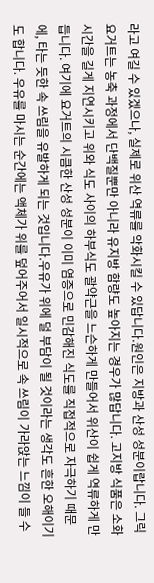라고 여길 수 있겠으나, 실제로 위산 역류를 악화시킬 수 있답니다.원인은 지방과 산성 성분이랍니다. 그릭 요거트는 농축 과정에서 단백질뿐만 아니라 유지방 함량도 높아지는 경우가 많답니다. 고지방 식품은 소화 시간을 길게 지연시키고 위와 식도 사이의 하부식도 괄약근을 느슨하게 만들어서 위산이 쉽게 역류하게 만듭니다. 여기에 요거트의 시큼한 산성 성분이 이미 염증으로 민감해진 식도를 직접적으로 자극하기 때문에, 타는 듯한 속 쓰림을 유발하게 되는 것입니다.우유가 위에 덜 부담이 될 것이라는 생각도 흔한 오해이기도 합니다. 우유를 마시는 순간에는 액체가 위를 덮어주어서 일시적으로 속 쓰림이 가라앉는 느낌이 들 수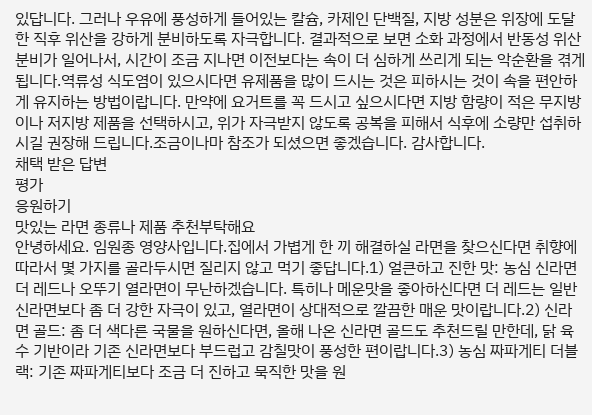있답니다. 그러나 우유에 풍성하게 들어있는 칼슘, 카제인 단백질, 지방 성분은 위장에 도달한 직후 위산을 강하게 분비하도록 자극합니다. 결과적으로 보면 소화 과정에서 반동성 위산 분비가 일어나서, 시간이 조금 지나면 이전보다는 속이 더 심하게 쓰리게 되는 악순환을 겪게 됩니다.역류성 식도염이 있으시다면 유제품을 많이 드시는 것은 피하시는 것이 속을 편안하게 유지하는 방법이랍니다. 만약에 요거트를 꼭 드시고 싶으시다면 지방 함량이 적은 무지방이나 저지방 제품을 선택하시고, 위가 자극받지 않도록 공복을 피해서 식후에 소량만 섭취하시길 권장해 드립니다.조금이나마 참조가 되셨으면 좋겠습니다. 감사합니다.
채택 받은 답변
평가
응원하기
맛있는 라면 종류나 제품 추천부탁해요
안녕하세요. 임원종 영양사입니다.집에서 가볍게 한 끼 해결하실 라면을 찾으신다면 취향에 따라서 몇 가지를 골라두시면 질리지 않고 먹기 좋답니다.1) 얼큰하고 진한 맛: 농심 신라면 더 레드나 오뚜기 열라면이 무난하겠습니다. 특히나 메운맛을 좋아하신다면 더 레드는 일반 신라면보다 좀 더 강한 자극이 있고, 열라면이 상대적으로 깔끔한 매운 맛이랍니다.2) 신라면 골드: 좀 더 색다른 국물을 원하신다면, 올해 나온 신라면 골드도 추천드릴 만한데, 닭 육수 기반이라 기존 신라면보다 부드럽고 감칠맛이 풍성한 편이랍니다.3) 농심 짜파게티 더블랙: 기존 짜파게티보다 조금 더 진하고 묵직한 맛을 원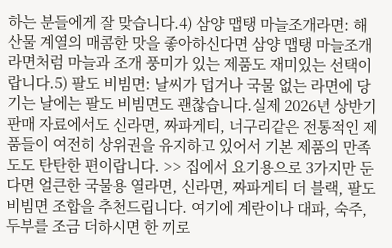하는 분들에게 잘 맞습니다.4) 삼양 맵탱 마늘조개라면: 해산물 계열의 매콤한 맛을 좋아하신다면 삼양 맵탱 마늘조개라면처럼 마늘과 조개 풍미가 있는 제품도 재미있는 선택이랍니다.5) 팔도 비빔면: 날씨가 덥거나 국물 없는 라면에 당기는 날에는 팔도 비빔면도 괜찮습니다.실제 2026년 상반기 판매 자료에서도 신라면, 짜파게티, 너구리같은 전통적인 제품들이 여전히 상위권을 유지하고 있어서 기본 제품의 만족도도 탄탄한 편이랍니다. >> 집에서 요기용으로 3가지만 둔다면 얼큰한 국물용 열라면, 신라면, 짜파게티 더 블랙, 팔도 비빔면 조합을 추천드립니다. 여기에 계란이나 대파, 숙주, 두부를 조금 더하시면 한 끼로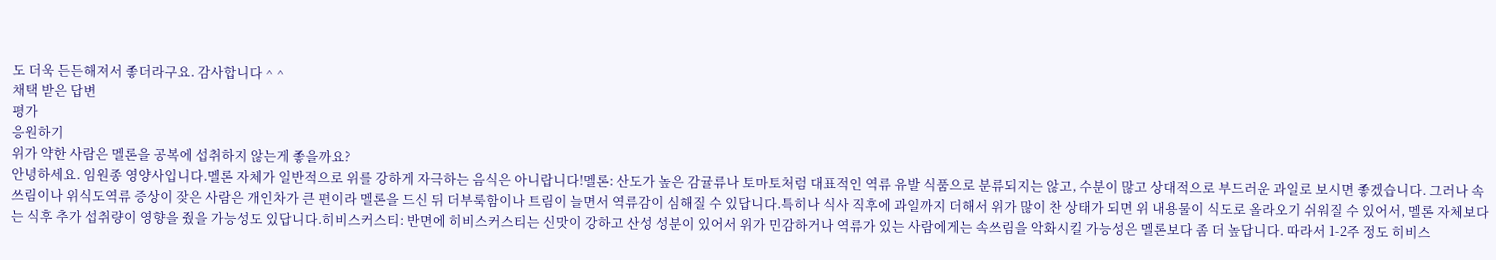도 더욱 든든해져서 좋더라구요. 감사합니다 ^ ^
채택 받은 답변
평가
응원하기
위가 약한 사람은 멜론을 공복에 섭취하지 않는게 좋을까요?
안녕하세요. 임원종 영양사입니다.멜론 자체가 일반적으로 위를 강하게 자극하는 음식은 아니랍니다!멜론: 산도가 높은 감귤류나 토마토처럼 대표적인 역류 유발 식품으로 분류되지는 않고, 수분이 많고 상대적으로 부드러운 과일로 보시면 좋겠습니다. 그러나 속쓰림이나 위식도역류 증상이 잦은 사람은 개인차가 큰 편이라 멜론을 드신 뒤 더부룩함이나 트림이 늘면서 역류감이 심해질 수 있답니다.특히나 식사 직후에 과일까지 더해서 위가 많이 찬 상태가 되면 위 내용물이 식도로 올라오기 쉬워질 수 있어서, 멜론 자체보다는 식후 추가 섭취량이 영향을 줬을 가능성도 있답니다.히비스커스티: 반면에 히비스커스티는 신맛이 강하고 산성 성분이 있어서 위가 민감하거나 역류가 있는 사람에게는 속쓰림을 악화시킬 가능성은 멜론보다 좀 더 높답니다. 따라서 1-2주 정도 히비스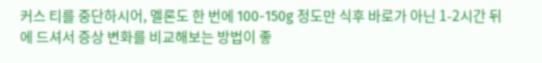커스 티를 중단하시어, 멜론도 한 번에 100-150g 정도만 식후 바로가 아닌 1-2시간 뒤에 드셔서 증상 변화를 비교해보는 방법이 좋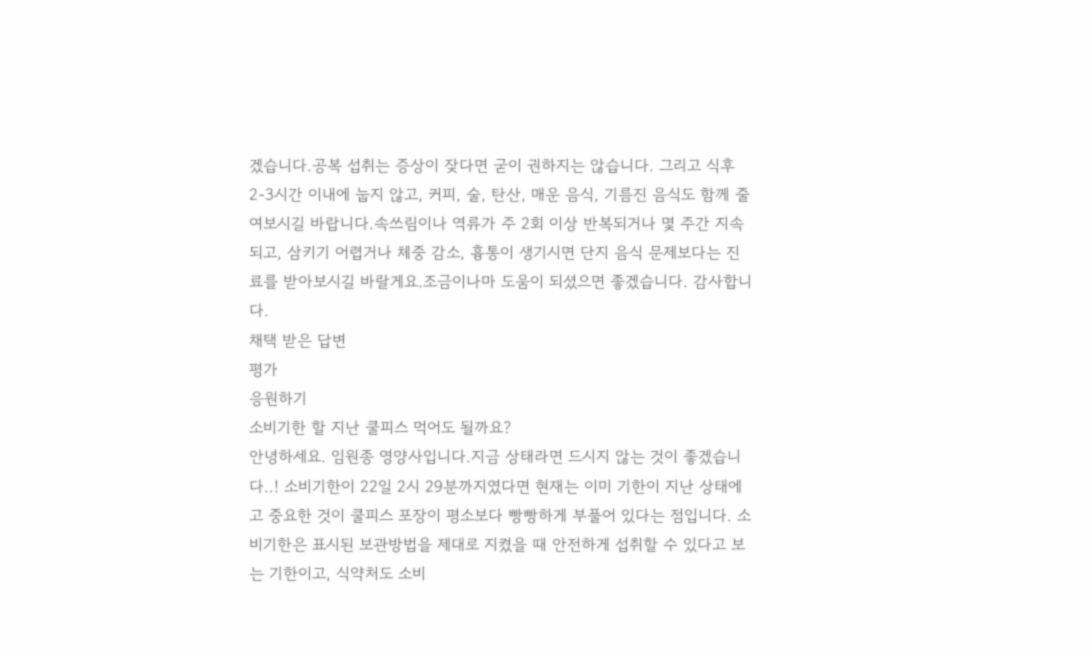겠습니다.공복 섭취는 증상이 잦다면 굳이 권하지는 않습니다. 그리고 식후 2-3시간 이내에 눕지 않고, 커피, 술, 탄산, 매운 음식, 기름진 음식도 함께 줄여보시길 바랍니다.속쓰림이나 역류가 주 2회 이상 반복되거나 몇 주간 지속되고, 삼키기 어렵거나 체중 감소, 흉통이 생기시면 단지 음식 문제보다는 진료를 받아보시길 바랄게요.조금이나마 도움이 되셨으면 좋겠습니다. 감사합니다.
채택 받은 답변
평가
응원하기
소비기한 할 지난 쿨피스 먹어도 될까요?
안녕하세요. 임원종 영양사입니다.지금 상태라면 드시지 않는 것이 좋겠습니다..! 소비기한이 22일 2시 29분까지였다면 현재는 이미 기한이 지난 상태에고 중요한 것이 쿨피스 포장이 평소보다 빵빵하게 부풀어 있다는 점입니다. 소비기한은 표시된 보관방법을 제대로 지켰을 때 안전하게 섭취할 수 있다고 보는 기한이고, 식약처도 소비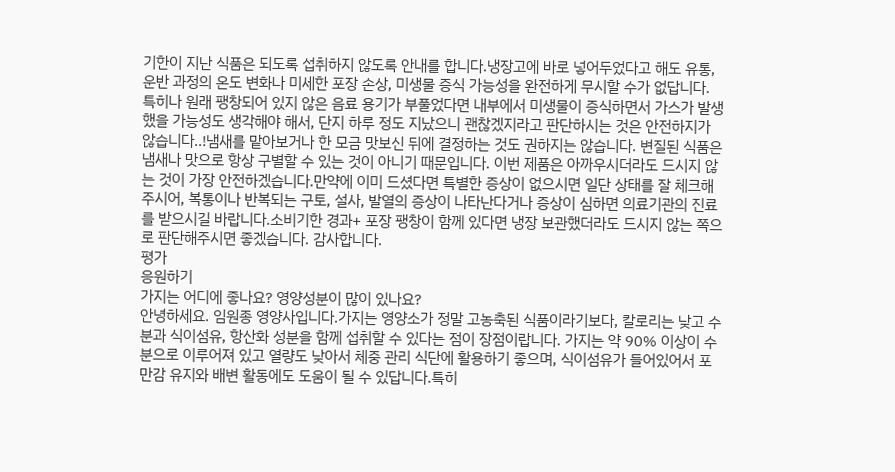기한이 지난 식품은 되도록 섭취하지 않도록 안내를 합니다.냉장고에 바로 넣어두었다고 해도 유통, 운반 과정의 온도 변화나 미세한 포장 손상, 미생물 증식 가능성을 완전하게 무시할 수가 없답니다. 특히나 원래 팽창되어 있지 않은 음료 용기가 부풀었다면 내부에서 미생물이 증식하면서 가스가 발생했을 가능성도 생각해야 해서, 단지 하루 정도 지났으니 괜찮겠지라고 판단하시는 것은 안전하지가 않습니다..!냄새를 맡아보거나 한 모금 맛보신 뒤에 결정하는 것도 권하지는 않습니다. 변질된 식품은 냄새나 맛으로 항상 구별할 수 있는 것이 아니기 때문입니다. 이번 제품은 아까우시더라도 드시지 않는 것이 가장 안전하겠습니다.만약에 이미 드셨다면 특별한 증상이 없으시면 일단 상태를 잘 체크해주시어, 복통이나 반복되는 구토, 설사, 발열의 증상이 나타난다거나 증상이 심하면 의료기관의 진료를 받으시길 바랍니다.소비기한 경과+ 포장 팽창이 함께 있다면 냉장 보관했더라도 드시지 않는 쪽으로 판단해주시면 좋겠습니다. 감사합니다.
평가
응원하기
가지는 어디에 좋나요? 영양성분이 많이 있나요?
안녕하세요. 임원종 영양사입니다.가지는 영양소가 정말 고농축된 식품이라기보다, 칼로리는 낮고 수분과 식이섬유, 항산화 성분을 함께 섭취할 수 있다는 점이 장점이랍니다. 가지는 약 90% 이상이 수분으로 이루어져 있고 열량도 낮아서 체중 관리 식단에 활용하기 좋으며, 식이섬유가 들어있어서 포만감 유지와 배변 활동에도 도움이 될 수 있답니다.특히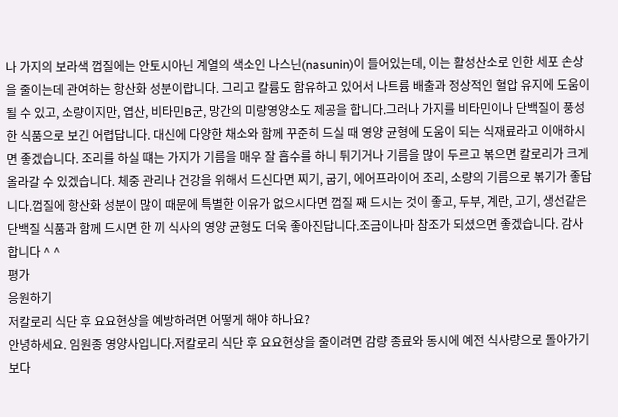나 가지의 보라색 껍질에는 안토시아닌 계열의 색소인 나스닌(nasunin)이 들어있는데, 이는 활성산소로 인한 세포 손상을 줄이는데 관여하는 항산화 성분이랍니다. 그리고 칼륨도 함유하고 있어서 나트륨 배출과 정상적인 혈압 유지에 도움이 될 수 있고, 소량이지만, 엽산, 비타민B군, 망간의 미량영양소도 제공을 합니다.그러나 가지를 비타민이나 단백질이 풍성한 식품으로 보긴 어렵답니다. 대신에 다양한 채소와 함께 꾸준히 드실 때 영양 균형에 도움이 되는 식재료라고 이애하시면 좋겠습니다. 조리를 하실 떄는 가지가 기름을 매우 잘 흡수를 하니 튀기거나 기름을 많이 두르고 볶으면 칼로리가 크게 올라갈 수 있겠습니다. 체중 관리나 건강을 위해서 드신다면 찌기, 굽기, 에어프라이어 조리, 소량의 기름으로 볶기가 좋답니다.껍질에 항산화 성분이 많이 때문에 특별한 이유가 없으시다면 껍질 째 드시는 것이 좋고, 두부, 계란, 고기, 생선같은 단백질 식품과 함께 드시면 한 끼 식사의 영양 균형도 더욱 좋아진답니다.조금이나마 참조가 되셨으면 좋겠습니다. 감사합니다 ^ ^
평가
응원하기
저칼로리 식단 후 요요현상을 예방하려면 어떻게 해야 하나요?
안녕하세요. 임원종 영양사입니다.저칼로리 식단 후 요요현상을 줄이려면 감량 종료와 동시에 예전 식사량으로 돌아가기보다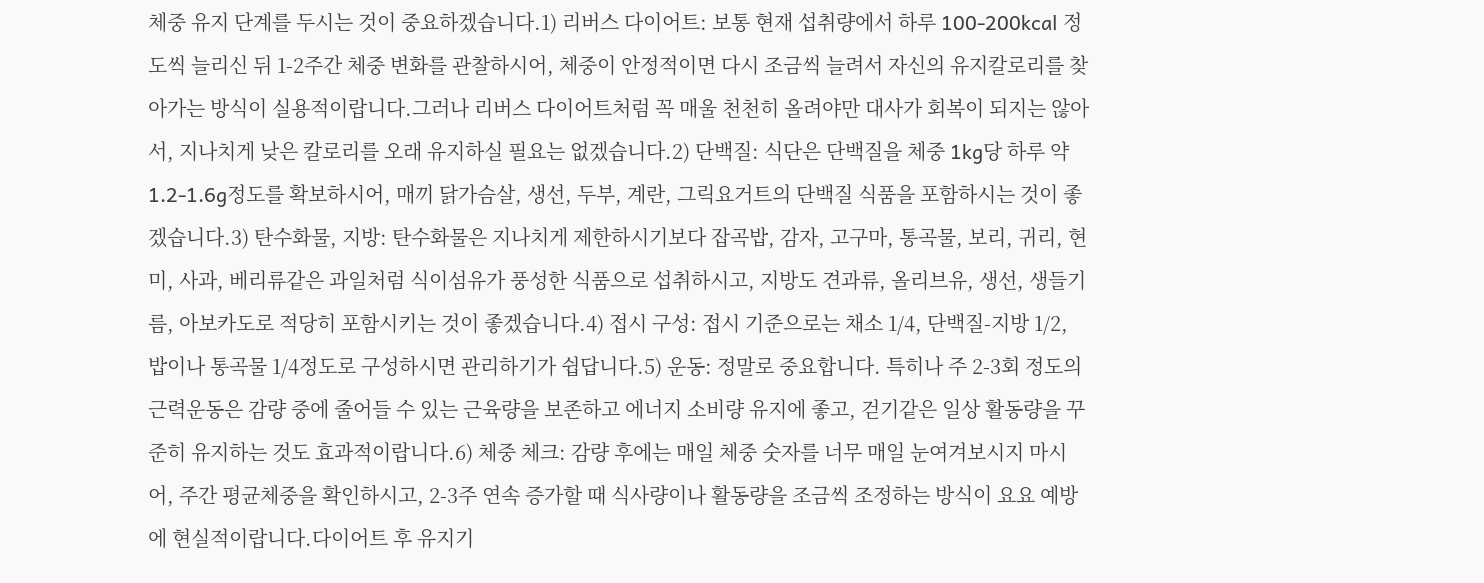체중 유지 단계를 두시는 것이 중요하겠습니다.1) 리버스 다이어트: 보통 현재 섭취량에서 하루 100-200kcal 정도씩 늘리신 뒤 1-2주간 체중 변화를 관찰하시어, 체중이 안정적이면 다시 조금씩 늘려서 자신의 유지칼로리를 찾아가는 방식이 실용적이랍니다.그러나 리버스 다이어트처럼 꼭 매울 천천히 올려야만 대사가 회복이 되지는 않아서, 지나치게 낮은 칼로리를 오래 유지하실 필요는 없겠습니다.2) 단백질: 식단은 단백질을 체중 1kg당 하루 약 1.2-1.6g정도를 확보하시어, 매끼 닭가슴살, 생선, 두부, 계란, 그릭요거트의 단백질 식품을 포함하시는 것이 좋겠습니다.3) 탄수화물, 지방: 탄수화물은 지나치게 제한하시기보다 잡곡밥, 감자, 고구마, 통곡물, 보리, 귀리, 현미, 사과, 베리류같은 과일처럼 식이섬유가 풍성한 식품으로 섭취하시고, 지방도 견과류, 올리브유, 생선, 생들기름, 아보카도로 적당히 포함시키는 것이 좋겠습니다.4) 접시 구성: 접시 기준으로는 채소 1/4, 단백질-지방 1/2, 밥이나 통곡물 1/4정도로 구성하시면 관리하기가 쉽답니다.5) 운동: 정말로 중요합니다. 특히나 주 2-3회 정도의 근력운동은 감량 중에 줄어들 수 있는 근육량을 보존하고 에너지 소비량 유지에 좋고, 걷기같은 일상 활동량을 꾸준히 유지하는 것도 효과적이랍니다.6) 체중 체크: 감량 후에는 매일 체중 숫자를 너무 매일 눈여겨보시지 마시어, 주간 평균체중을 확인하시고, 2-3주 연속 증가할 때 식사량이나 활동량을 조금씩 조정하는 방식이 요요 예방에 현실적이랍니다.다이어트 후 유지기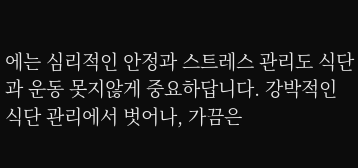에는 심리적인 안정과 스트레스 관리도 식단과 운동 못지않게 중요하답니다. 강박적인 식단 관리에서 벗어나, 가끔은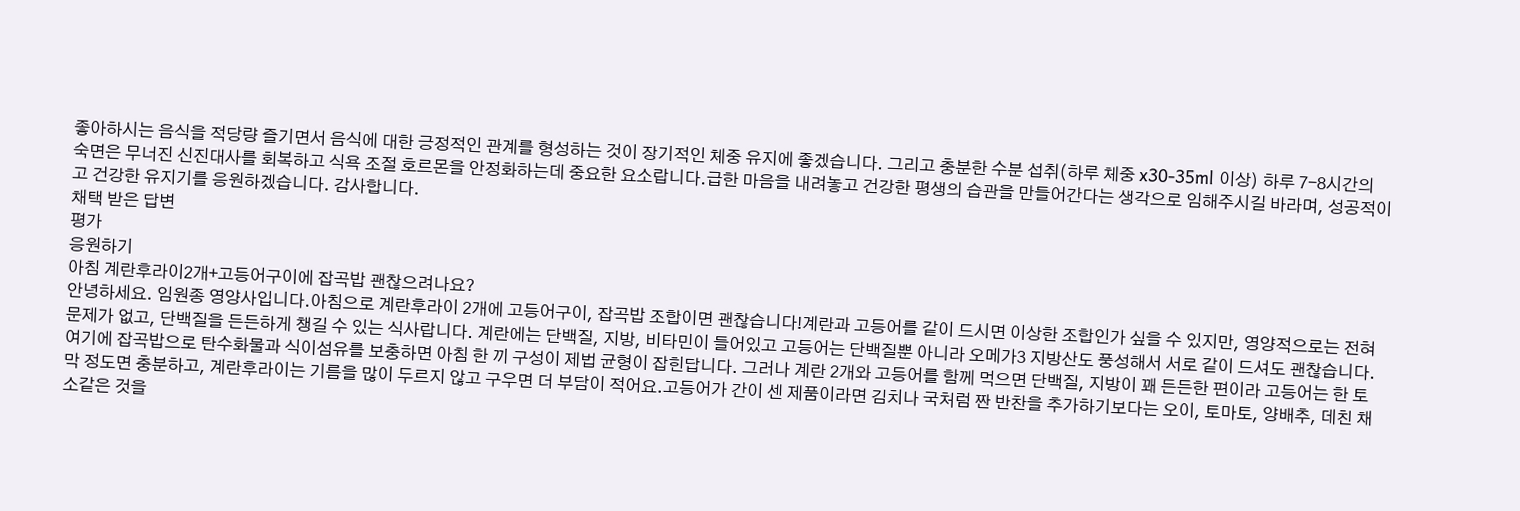좋아하시는 음식을 적당량 즐기면서 음식에 대한 긍정적인 관계를 형성하는 것이 장기적인 체중 유지에 좋겠습니다. 그리고 충분한 수분 섭취(하루 체중 x30-35ml 이상) 하루 7-8시간의 숙면은 무너진 신진대사를 회복하고 식욕 조절 호르몬을 안정화하는데 중요한 요소랍니다.급한 마음을 내려놓고 건강한 평생의 습관을 만들어간다는 생각으로 임해주시길 바라며, 성공적이고 건강한 유지기를 응원하겠습니다. 감사합니다.
채택 받은 답변
평가
응원하기
아침 계란후라이2개+고등어구이에 잡곡밥 괜찮으려나요?
안녕하세요. 임원종 영양사입니다.아침으로 계란후라이 2개에 고등어구이, 잡곡밥 조합이면 괜찮습니다!계란과 고등어를 같이 드시면 이상한 조합인가 싶을 수 있지만, 영양적으로는 전혀 문제가 없고, 단백질을 든든하게 챙길 수 있는 식사랍니다. 계란에는 단백질, 지방, 비타민이 들어있고 고등어는 단백질뿐 아니라 오메가3 지방산도 풍성해서 서로 같이 드셔도 괜찮습니다.여기에 잡곡밥으로 탄수화물과 식이섬유를 보충하면 아침 한 끼 구성이 제법 균형이 잡힌답니다. 그러나 계란 2개와 고등어를 함께 먹으면 단백질, 지방이 꽤 든든한 편이라 고등어는 한 토막 정도면 충분하고, 계란후라이는 기름을 많이 두르지 않고 구우면 더 부담이 적어요.고등어가 간이 센 제품이라면 김치나 국처럼 짠 반찬을 추가하기보다는 오이, 토마토, 양배추, 데친 채소같은 것을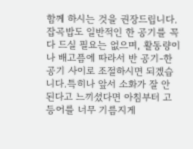함께 하시는 것을 권장드립니다. 잡곡밥도 일반적인 한 공기를 꼭 다 드실 필요는 없으며, 활동량이나 배고픔에 따라서 반 공기-한 공기 사이로 조절하시면 되겠습니다.특히나 앞서 소화가 잘 안 된다고 느끼셨다면 아침부터 고등어를 너무 기름지게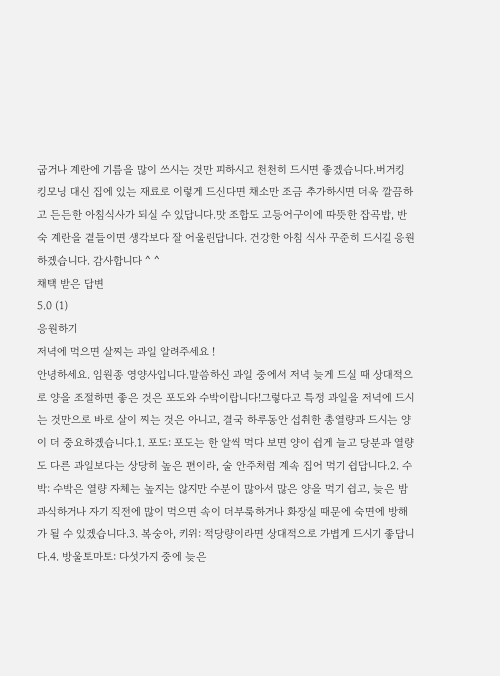굽거나 계란에 기름을 많이 쓰시는 것만 피하시고 천천히 드시면 좋겠습니다.버거킹 킹모닝 대신 집에 있는 재료로 이렇게 드신다면 채소만 조금 추가하시면 더욱 깔끔하고 든든한 아침식사가 되실 수 있답니다.맛 조합도 고등어구이에 따뜻한 잡곡밥, 반숙 계란을 곁들이면 생각보다 잘 어울린답니다. 건강한 아침 식사 꾸준히 드시길 응원하겠습니다. 감사합니다 ^ ^
채택 받은 답변
5.0 (1)
응원하기
저녁에 먹으면 살찌는 과일 알려주세요 !
안녕하세요. 임원종 영양사입니다.말씀하신 과일 중에서 저녁 늦게 드실 때 상대적으로 양을 조절하면 좋은 것은 포도와 수박이랍니다!그렇다고 특정 과일을 저녁에 드시는 것만으로 바로 살이 찌는 것은 아니고, 결국 하루동안 섭취한 총열량과 드시는 양이 더 중요하겠습니다.1. 포도: 포도는 한 알씩 먹다 보면 양이 쉽게 늘고 당분과 열량도 다른 과일보다는 상당히 높은 편이라, 술 안주처럼 계속 집어 먹기 쉽답니다.2. 수박: 수박은 열량 자체는 높지는 않지만 수분이 많아서 많은 양을 먹기 쉽고, 늦은 밤 과식하거나 자기 직전에 많이 먹으면 속이 더부룩하거나 화장실 때문에 숙면에 방해가 될 수 있겠습니다.3. 복숭아, 키위: 적당량이라면 상대적으로 가볍게 드시기 좋답니다.4. 방울토마토: 다섯가지 중에 늦은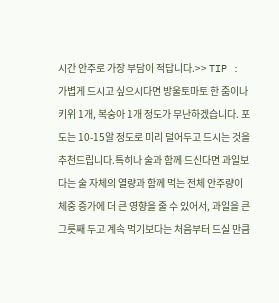시간 안주로 가장 부담이 적답니다.>> TIP : 가볍게 드시고 싶으시다면 방울토마토 한 줌이나 키위 1개, 복숭아 1개 정도가 무난하겠습니다. 포도는 10-15알 정도로 미리 덜어두고 드시는 것을 추천드립니다.특히나 술과 함께 드신다면 과일보다는 술 자체의 열량과 함께 먹는 전체 안주량이 체중 증가에 더 큰 영향을 줄 수 있어서, 과일을 큰 그릇째 두고 계속 먹기보다는 처음부터 드실 만큼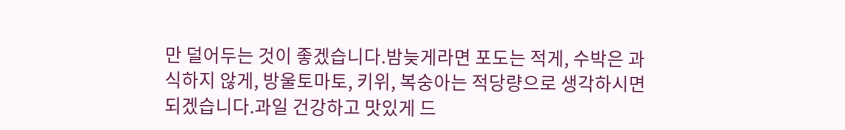만 덜어두는 것이 좋겠습니다.밤늦게라면 포도는 적게, 수박은 과식하지 않게, 방울토마토, 키위, 복숭아는 적당량으로 생각하시면 되겠습니다.과일 건강하고 맛있게 드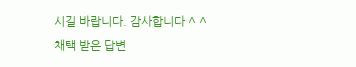시길 바랍니다. 감사합니다 ^ ^
채택 받은 답변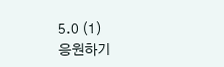5.0 (1)
응원하기